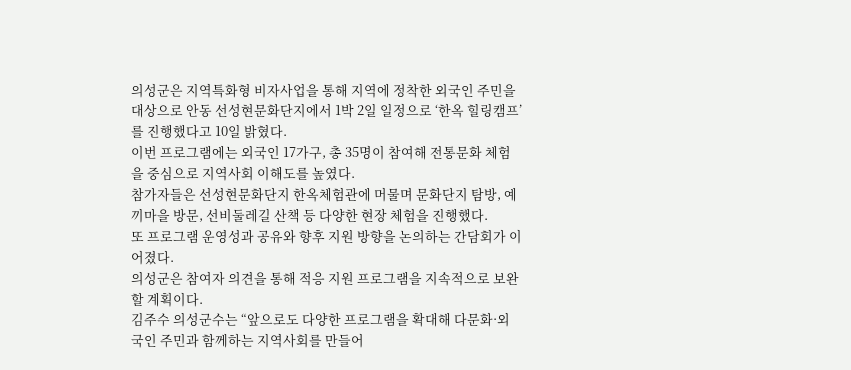의성군은 지역특화형 비자사업을 통해 지역에 정착한 외국인 주민을 대상으로 안동 선성현문화단지에서 1박 2일 일정으로 ‘한옥 힐링캠프’를 진행했다고 10일 밝혔다.
이번 프로그램에는 외국인 17가구, 총 35명이 참여해 전통문화 체험을 중심으로 지역사회 이해도를 높였다.
참가자들은 선성현문화단지 한옥체험관에 머물며 문화단지 탐방, 예끼마을 방문, 선비둘레길 산책 등 다양한 현장 체험을 진행했다.
또 프로그램 운영성과 공유와 향후 지원 방향을 논의하는 간담회가 이어졌다.
의성군은 참여자 의견을 통해 적응 지원 프로그램을 지속적으로 보완할 계획이다.
김주수 의성군수는 “앞으로도 다양한 프로그램을 확대해 다문화·외국인 주민과 함께하는 지역사회를 만들어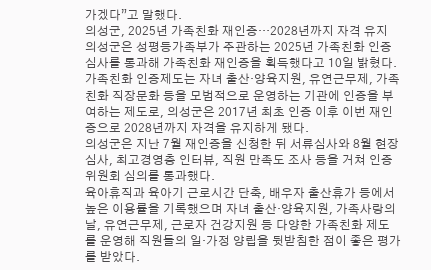가겠다”고 말했다.
의성군, 2025년 가족친화 재인증…2028년까지 자격 유지
의성군은 성평등가족부가 주관하는 2025년 가족친화 인증 심사를 통과해 가족친화 재인증을 획득했다고 10일 밝혔다.
가족친화 인증제도는 자녀 출산·양육지원, 유연근무제, 가족친화 직장문화 등을 모범적으로 운영하는 기관에 인증을 부여하는 제도로, 의성군은 2017년 최초 인증 이후 이번 재인증으로 2028년까지 자격을 유지하게 됐다.
의성군은 지난 7월 재인증을 신청한 뒤 서류심사와 8월 현장심사, 최고경영층 인터뷰, 직원 만족도 조사 등을 거쳐 인증위원회 심의를 통과했다.
육아휴직과 육아기 근로시간 단축, 배우자 출산휴가 등에서 높은 이용률을 기록했으며 자녀 출산·양육지원, 가족사랑의 날, 유연근무제, 근로자 건강지원 등 다양한 가족친화 제도를 운영해 직원들의 일·가정 양립을 뒷받침한 점이 좋은 평가를 받았다.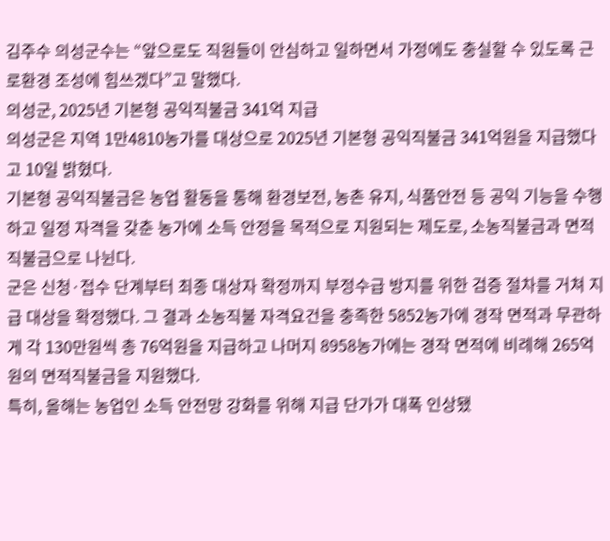김주수 의성군수는 “앞으로도 직원들이 안심하고 일하면서 가정에도 충실할 수 있도록 근로환경 조성에 힘쓰겠다”고 말했다.
의성군, 2025년 기본형 공익직불금 341억 지급
의성군은 지역 1만4810농가를 대상으로 2025년 기본형 공익직불금 341억원을 지급했다고 10일 밝혔다.
기본형 공익직불금은 농업 활동을 통해 환경보전, 농촌 유지, 식품안전 등 공익 기능을 수행하고 일정 자격을 갖춘 농가에 소득 안정을 목적으로 지원되는 제도로, 소농직불금과 면적직불금으로 나뉜다.
군은 신청·접수 단계부터 최종 대상자 확정까지 부정수급 방지를 위한 검증 절차를 거쳐 지급 대상을 확정했다. 그 결과 소농직불 자격요건을 충족한 5852농가에 경작 면적과 무관하게 각 130만원씩 총 76억원을 지급하고 나머지 8958농가에는 경작 면적에 비례해 265억원의 면적직불금을 지원했다.
특히, 올해는 농업인 소득 안전망 강화를 위해 지급 단가가 대폭 인상됐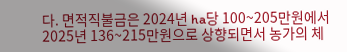다. 면적직불금은 2024년 ha당 100~205만원에서 2025년 136~215만원으로 상향되면서 농가의 체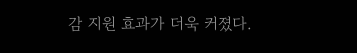감 지원 효과가 더욱 커졌다.